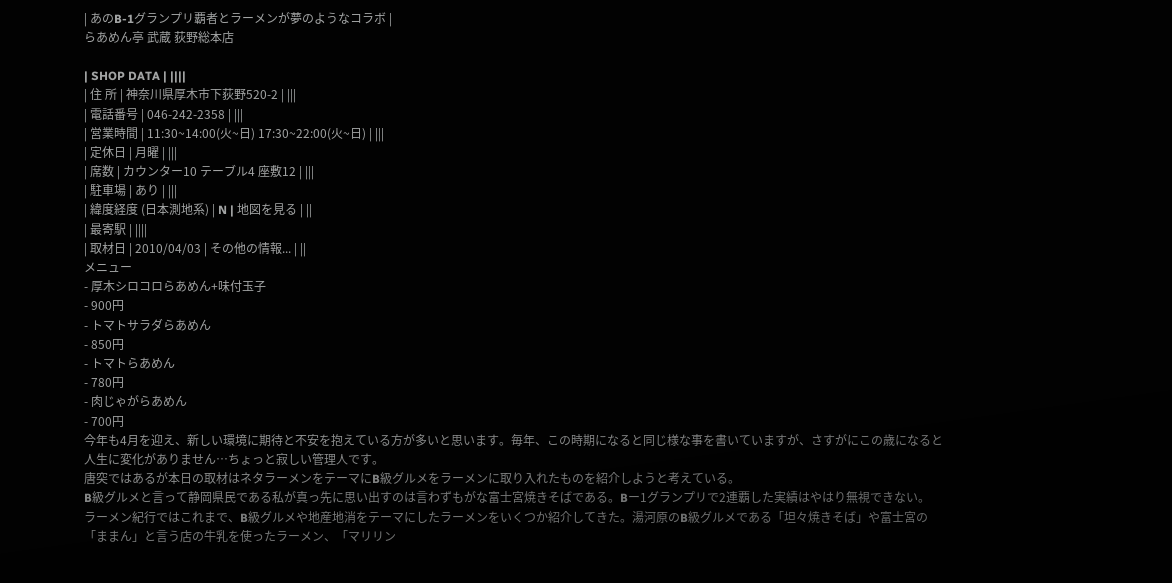| あのB-1グランプリ覇者とラーメンが夢のようなコラボ |
らあめん亭 武蔵 荻野総本店

| SHOP DATA | ||||
| 住 所 | 神奈川県厚木市下荻野520-2 | |||
| 電話番号 | 046-242-2358 | |||
| 営業時間 | 11:30~14:00(火~日) 17:30~22:00(火~日) | |||
| 定休日 | 月曜 | |||
| 席数 | カウンター10 テーブル4 座敷12 | |||
| 駐車場 | あり | |||
| 緯度経度 (日本測地系) | N | 地図を見る | ||
| 最寄駅 | ||||
| 取材日 | 2010/04/03 | その他の情報... | ||
メニュー
- 厚木シロコロらあめん+味付玉子
- 900円
- トマトサラダらあめん
- 850円
- トマトらあめん
- 780円
- 肉じゃがらあめん
- 700円
今年も4月を迎え、新しい環境に期待と不安を抱えている方が多いと思います。毎年、この時期になると同じ様な事を書いていますが、さすがにこの歳になると人生に変化がありません…ちょっと寂しい管理人です。
唐突ではあるが本日の取材はネタラーメンをテーマにB級グルメをラーメンに取り入れたものを紹介しようと考えている。
B級グルメと言って静岡県民である私が真っ先に思い出すのは言わずもがな富士宮焼きそばである。Bー1グランプリで2連覇した実績はやはり無視できない。
ラーメン紀行ではこれまで、B級グルメや地産地消をテーマにしたラーメンをいくつか紹介してきた。湯河原のB級グルメである「坦々焼きそば」や富士宮の「ままん」と言う店の牛乳を使ったラーメン、「マリリン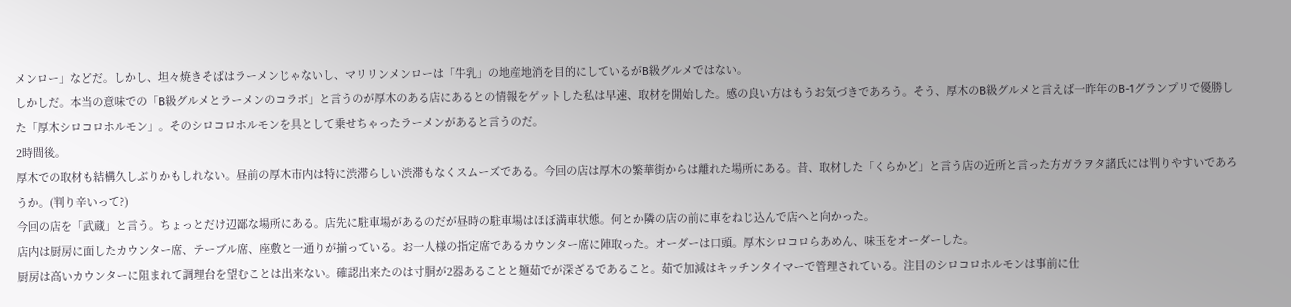メンロー」などだ。しかし、坦々焼きそばはラーメンじゃないし、マリリンメンローは「牛乳」の地産地消を目的にしているがB級グルメではない。
しかしだ。本当の意味での「B級グルメとラーメンのコラボ」と言うのが厚木のある店にあるとの情報をゲットした私は早速、取材を開始した。感の良い方はもうお気づきであろう。そう、厚木のB級グルメと言えば一昨年のB-1グランプリで優勝した「厚木シロコロホルモン」。そのシロコロホルモンを具として乗せちゃったラーメンがあると言うのだ。
2時間後。
厚木での取材も結構久しぶりかもしれない。昼前の厚木市内は特に渋滞らしい渋滞もなくスムーズである。今回の店は厚木の繁華街からは離れた場所にある。昔、取材した「くらかど」と言う店の近所と言った方ガラヲタ諸氏には判りやすいであろうか。(判り辛いって?)
今回の店を「武蔵」と言う。ちょっとだけ辺鄙な場所にある。店先に駐車場があるのだが昼時の駐車場はほぼ満車状態。何とか隣の店の前に車をねじ込んで店へと向かった。
店内は厨房に面したカウンター席、テーブル席、座敷と一通りが揃っている。お一人様の指定席であるカウンター席に陣取った。オーダーは口頭。厚木シロコロらあめん、味玉をオーダーした。
厨房は高いカウンターに阻まれて調理台を望むことは出来ない。確認出来たのは寸胴が2器あることと麺茹でが深ざるであること。茹で加減はキッチンタイマーで管理されている。注目のシロコロホルモンは事前に仕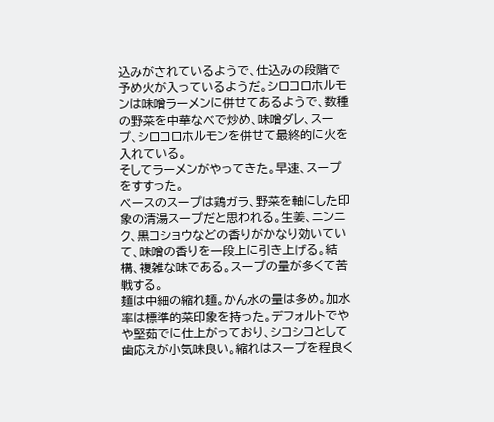込みがされているようで、仕込みの段階で予め火が入っているようだ。シロコロホルモンは味噌ラーメンに併せてあるようで、数種の野菜を中華なべで炒め、味噌ダレ、スープ、シロコロホルモンを併せて最終的に火を入れている。
そしてラーメンがやってきた。早速、スープをすすった。
ベースのスープは鶏ガラ、野菜を軸にした印象の清湯スープだと思われる。生姜、ニンニク、黒コショウなどの香りがかなり効いていて、味噌の香りを一段上に引き上げる。結構、複雑な味である。スープの量が多くて苦戦する。
麺は中細の縮れ麺。かん水の量は多め。加水率は標準的菜印象を持った。デフォルトでやや堅茹でに仕上がっており、シコシコとして歯応えが小気味良い。縮れはスープを程良く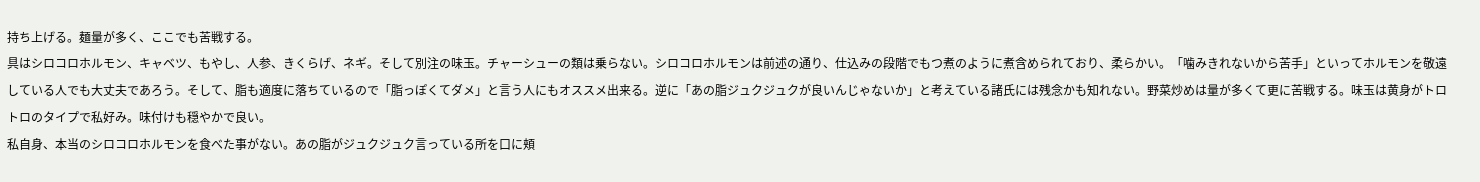持ち上げる。麺量が多く、ここでも苦戦する。
具はシロコロホルモン、キャベツ、もやし、人参、きくらげ、ネギ。そして別注の味玉。チャーシューの類は乗らない。シロコロホルモンは前述の通り、仕込みの段階でもつ煮のように煮含められており、柔らかい。「噛みきれないから苦手」といってホルモンを敬遠している人でも大丈夫であろう。そして、脂も適度に落ちているので「脂っぽくてダメ」と言う人にもオススメ出来る。逆に「あの脂ジュクジュクが良いんじゃないか」と考えている諸氏には残念かも知れない。野菜炒めは量が多くて更に苦戦する。味玉は黄身がトロトロのタイプで私好み。味付けも穏やかで良い。
私自身、本当のシロコロホルモンを食べた事がない。あの脂がジュクジュク言っている所を口に頬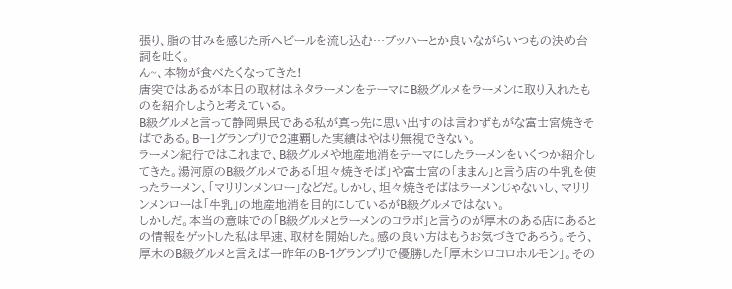張り、脂の甘みを感じた所へビールを流し込む…ブッハーとか良いながらいつもの決め台詞を吐く。
ん~、本物が食べたくなってきた!
唐突ではあるが本日の取材はネタラーメンをテーマにB級グルメをラーメンに取り入れたものを紹介しようと考えている。
B級グルメと言って静岡県民である私が真っ先に思い出すのは言わずもがな富士宮焼きそばである。Bー1グランプリで2連覇した実績はやはり無視できない。
ラーメン紀行ではこれまで、B級グルメや地産地消をテーマにしたラーメンをいくつか紹介してきた。湯河原のB級グルメである「坦々焼きそば」や富士宮の「ままん」と言う店の牛乳を使ったラーメン、「マリリンメンロー」などだ。しかし、坦々焼きそばはラーメンじゃないし、マリリンメンローは「牛乳」の地産地消を目的にしているがB級グルメではない。
しかしだ。本当の意味での「B級グルメとラーメンのコラボ」と言うのが厚木のある店にあるとの情報をゲットした私は早速、取材を開始した。感の良い方はもうお気づきであろう。そう、厚木のB級グルメと言えば一昨年のB-1グランプリで優勝した「厚木シロコロホルモン」。その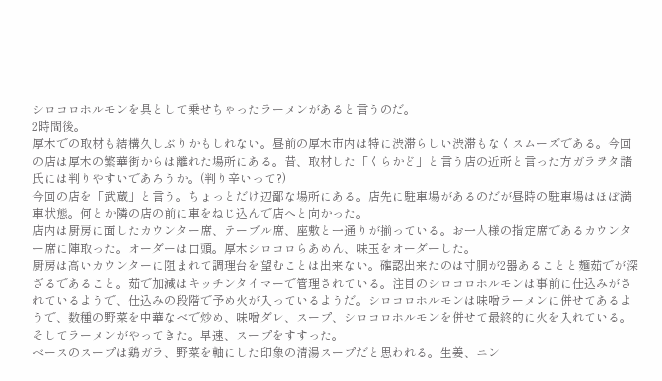シロコロホルモンを具として乗せちゃったラーメンがあると言うのだ。
2時間後。
厚木での取材も結構久しぶりかもしれない。昼前の厚木市内は特に渋滞らしい渋滞もなくスムーズである。今回の店は厚木の繁華街からは離れた場所にある。昔、取材した「くらかど」と言う店の近所と言った方ガラヲタ諸氏には判りやすいであろうか。(判り辛いって?)
今回の店を「武蔵」と言う。ちょっとだけ辺鄙な場所にある。店先に駐車場があるのだが昼時の駐車場はほぼ満車状態。何とか隣の店の前に車をねじ込んで店へと向かった。
店内は厨房に面したカウンター席、テーブル席、座敷と一通りが揃っている。お一人様の指定席であるカウンター席に陣取った。オーダーは口頭。厚木シロコロらあめん、味玉をオーダーした。
厨房は高いカウンターに阻まれて調理台を望むことは出来ない。確認出来たのは寸胴が2器あることと麺茹でが深ざるであること。茹で加減はキッチンタイマーで管理されている。注目のシロコロホルモンは事前に仕込みがされているようで、仕込みの段階で予め火が入っているようだ。シロコロホルモンは味噌ラーメンに併せてあるようで、数種の野菜を中華なべで炒め、味噌ダレ、スープ、シロコロホルモンを併せて最終的に火を入れている。
そしてラーメンがやってきた。早速、スープをすすった。
ベースのスープは鶏ガラ、野菜を軸にした印象の清湯スープだと思われる。生姜、ニン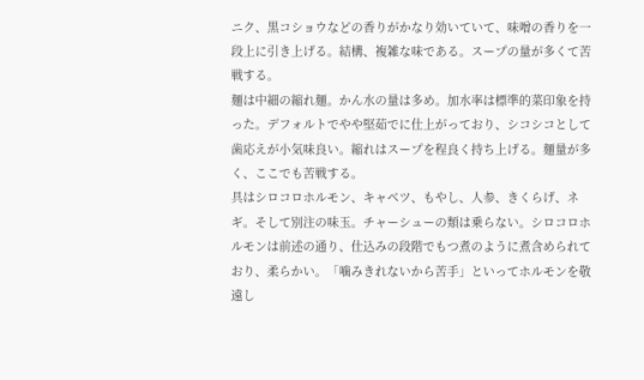ニク、黒コショウなどの香りがかなり効いていて、味噌の香りを一段上に引き上げる。結構、複雑な味である。スープの量が多くて苦戦する。
麺は中細の縮れ麺。かん水の量は多め。加水率は標準的菜印象を持った。デフォルトでやや堅茹でに仕上がっており、シコシコとして歯応えが小気味良い。縮れはスープを程良く持ち上げる。麺量が多く、ここでも苦戦する。
具はシロコロホルモン、キャベツ、もやし、人参、きくらげ、ネギ。そして別注の味玉。チャーシューの類は乗らない。シロコロホルモンは前述の通り、仕込みの段階でもつ煮のように煮含められており、柔らかい。「噛みきれないから苦手」といってホルモンを敬遠し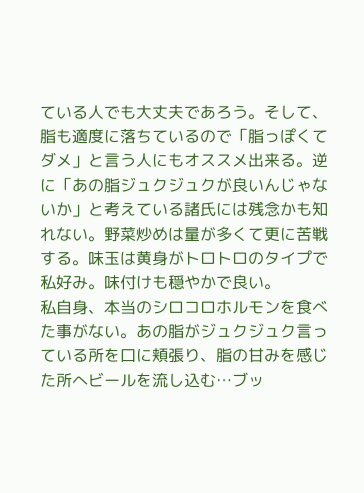ている人でも大丈夫であろう。そして、脂も適度に落ちているので「脂っぽくてダメ」と言う人にもオススメ出来る。逆に「あの脂ジュクジュクが良いんじゃないか」と考えている諸氏には残念かも知れない。野菜炒めは量が多くて更に苦戦する。味玉は黄身がトロトロのタイプで私好み。味付けも穏やかで良い。
私自身、本当のシロコロホルモンを食べた事がない。あの脂がジュクジュク言っている所を口に頬張り、脂の甘みを感じた所へビールを流し込む…ブッ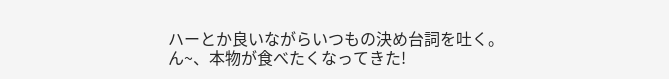ハーとか良いながらいつもの決め台詞を吐く。
ん~、本物が食べたくなってきた!